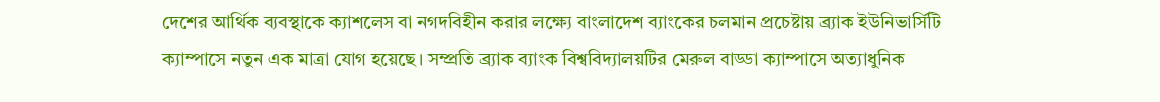দেশের আর্থিক ব্যবস্থাকে ক্যাশলেস বা নগদবিহীন করার লক্ষ্যে বাংলাদেশ ব্যাংকের চলমান প্রচেষ্টায় ব্র্যাক ইউনিভার্সিটি ক্যাম্পাসে নতুন এক মাত্রা যোগ হয়েছে। সম্প্রতি ব্র্যাক ব্যাংক বিশ্ববিদ্যালয়টির মেরুল বাড্ডা ক্যাম্পাসে অত্যাধুনিক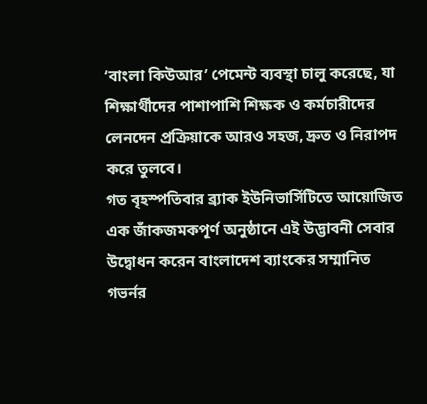‘বাংলা কিউআর’ পেমেন্ট ব্যবস্থা চালু করেছে, যা শিক্ষার্থীদের পাশাপাশি শিক্ষক ও কর্মচারীদের লেনদেন প্রক্রিয়াকে আরও সহজ, দ্রুত ও নিরাপদ করে তুলবে।
গত বৃহস্পতিবার ব্র্যাক ইউনিভার্সিটিতে আয়োজিত এক জাঁকজমকপূর্ণ অনুষ্ঠানে এই উদ্ভাবনী সেবার উদ্বোধন করেন বাংলাদেশ ব্যাংকের সম্মানিত গভর্নর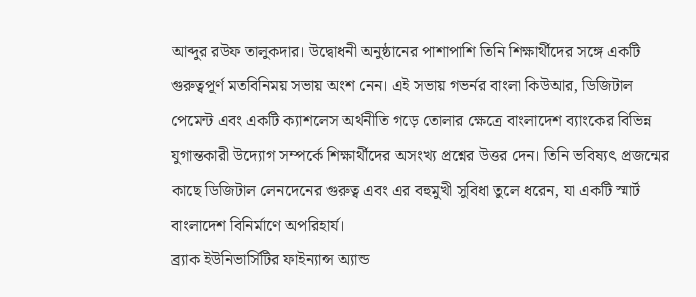আব্দুর রউফ তালুকদার। উদ্বোধনী অনুষ্ঠানের পাশাপাশি তিনি শিক্ষার্থীদের সঙ্গে একটি গুরুত্বপূর্ণ মতবিনিময় সভায় অংশ নেন। এই সভায় গভর্নর বাংলা কিউআর, ডিজিটাল পেমেন্ট এবং একটি ক্যাশলেস অর্থনীতি গড়ে তোলার ক্ষেত্রে বাংলাদেশ ব্যাংকের বিভিন্ন যুগান্তকারী উদ্যোগ সম্পর্কে শিক্ষার্থীদের অসংখ্য প্রশ্নের উত্তর দেন। তিনি ভবিষ্যৎ প্রজন্মের কাছে ডিজিটাল লেনদেনের গুরুত্ব এবং এর বহুমুখী সুবিধা তুলে ধরেন, যা একটি স্মার্ট বাংলাদেশ বিনির্মাণে অপরিহার্য।
ব্র্যাক ইউনিভার্সিটির ফাইন্যান্স অ্যান্ড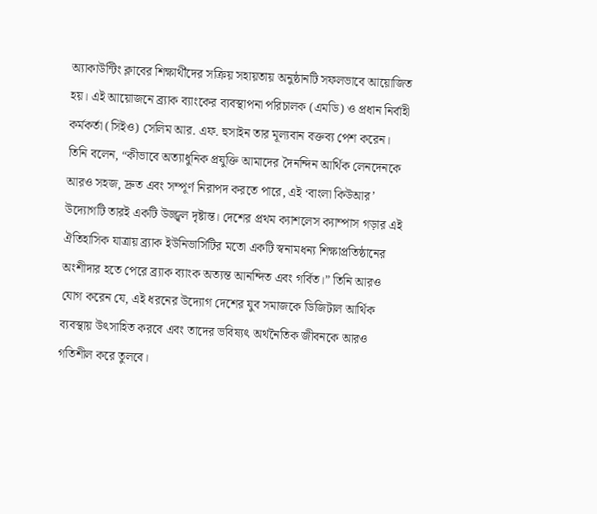অ্যাকাউন্টিং ক্লাবের শিক্ষার্থীদের সক্রিয় সহায়তায় অনুষ্ঠানটি সফলভাবে আয়োজিত হয়। এই আয়োজনে ব্র্যাক ব্যাংকের ব্যবস্থাপনা পরিচালক (এমডি) ও প্রধান নির্বাহী কর্মকর্তা (সিইও) সেলিম আর. এফ. হুসাইন তার মূল্যবান বক্তব্য পেশ করেন। তিনি বলেন, “কীভাবে অত্যাধুনিক প্রযুক্তি আমাদের দৈনন্দিন আর্থিক লেনদেনকে আরও সহজ, দ্রুত এবং সম্পূর্ণ নিরাপদ করতে পারে, এই ‘বাংলা কিউআর’ উদ্যোগটি তারই একটি উজ্জ্বল দৃষ্টান্ত। দেশের প্রথম ক্যাশলেস ক্যাম্পাস গড়ার এই ঐতিহাসিক যাত্রায় ব্র্যাক ইউনিভার্সিটির মতো একটি স্বনামধন্য শিক্ষাপ্রতিষ্ঠানের অংশীদার হতে পেরে ব্র্যাক ব্যাংক অত্যন্ত আনন্দিত এবং গর্বিত।” তিনি আরও যোগ করেন যে, এই ধরনের উদ্যোগ দেশের যুব সমাজকে ডিজিটাল আর্থিক ব্যবস্থায় উৎসাহিত করবে এবং তাদের ভবিষ্যৎ অর্থনৈতিক জীবনকে আরও গতিশীল করে তুলবে।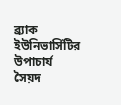ব্র্যাক ইউনিভার্সিটির উপাচার্য সৈয়দ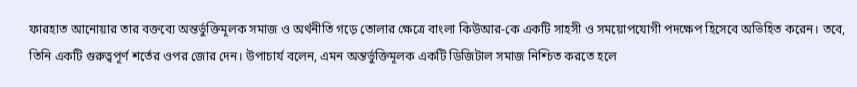ফারহাত আনোয়ার তার বক্তব্যে অন্তর্ভুক্তিমূলক সমাজ ও অর্থনীতি গড়ে তোলার ক্ষেত্রে বাংলা কিউআর-কে একটি সাহসী ও সময়োপযোগী পদক্ষেপ হিসেবে অভিহিত করেন। তবে, তিনি একটি গুরুত্বপূর্ণ শর্তের ওপর জোর দেন। উপাচার্য বলেন, এমন অন্তর্ভুক্তিমূলক একটি ডিজিটাল সমাজ নিশ্চিত করতে হলে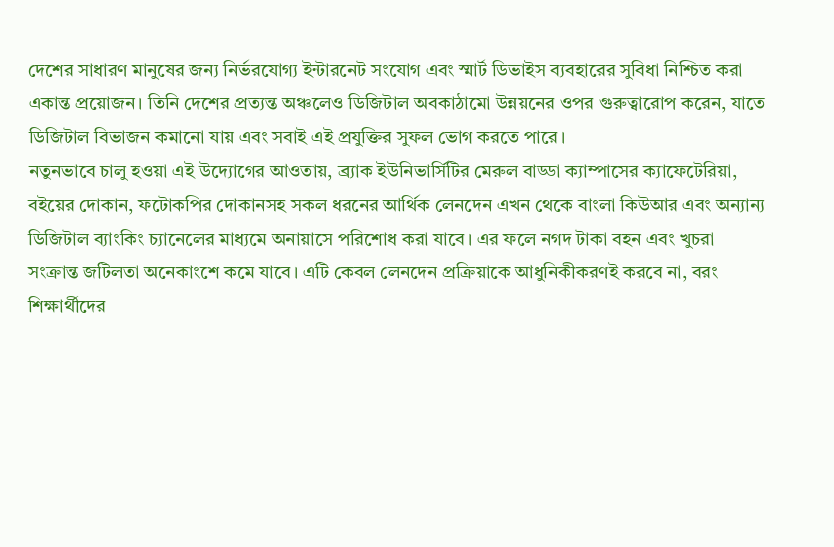দেশের সাধারণ মানুষের জন্য নির্ভরযোগ্য ইন্টারনেট সংযোগ এবং স্মার্ট ডিভাইস ব্যবহারের সুবিধা নিশ্চিত করা একান্ত প্রয়োজন। তিনি দেশের প্রত্যন্ত অঞ্চলেও ডিজিটাল অবকাঠামো উন্নয়নের ওপর গুরুত্বারোপ করেন, যাতে ডিজিটাল বিভাজন কমানো যায় এবং সবাই এই প্রযুক্তির সুফল ভোগ করতে পারে।
নতুনভাবে চালু হওয়া এই উদ্যোগের আওতায়, ব্র্যাক ইউনিভার্সিটির মেরুল বাড্ডা ক্যাম্পাসের ক্যাফেটেরিয়া, বইয়ের দোকান, ফটোকপির দোকানসহ সকল ধরনের আর্থিক লেনদেন এখন থেকে বাংলা কিউআর এবং অন্যান্য ডিজিটাল ব্যাংকিং চ্যানেলের মাধ্যমে অনায়াসে পরিশোধ করা যাবে। এর ফলে নগদ টাকা বহন এবং খুচরা সংক্রান্ত জটিলতা অনেকাংশে কমে যাবে। এটি কেবল লেনদেন প্রক্রিয়াকে আধুনিকীকরণই করবে না, বরং শিক্ষার্থীদের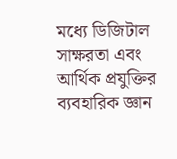মধ্যে ডিজিটাল সাক্ষরতা এবং আর্থিক প্রযুক্তির ব্যবহারিক জ্ঞান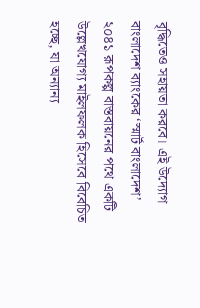বৃদ্ধিতেও সহায়তা করবে। এই উদ্যোগ বাংলাদেশ ব্যাংকের ‘স্মার্ট বাংলাদেশ’ ২০৪১ রূপকল্প বাস্তবায়নের পথে একটি উল্লেখযোগ্য মাইলফলক হিসেবে বিবেচিত হচ্ছে, যা অন্যান্য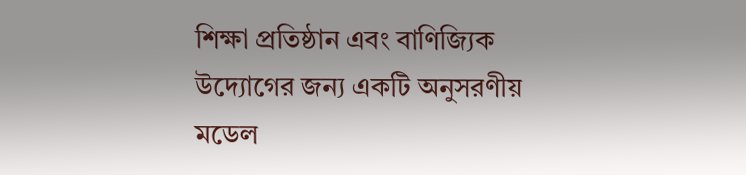শিক্ষা প্রতিষ্ঠান এবং বাণিজ্যিক উদ্যোগের জন্য একটি অনুসরণীয় মডেল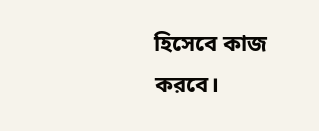হিসেবে কাজ করবে।